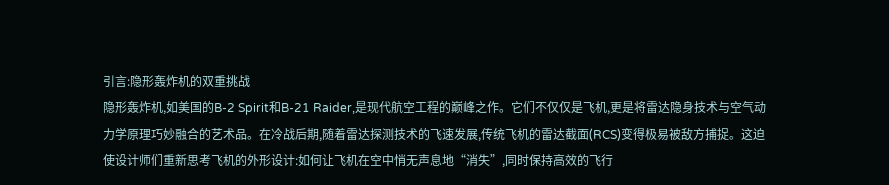引言:隐形轰炸机的双重挑战
隐形轰炸机,如美国的B-2 Spirit和B-21 Raider,是现代航空工程的巅峰之作。它们不仅仅是飞机,更是将雷达隐身技术与空气动力学原理巧妙融合的艺术品。在冷战后期,随着雷达探测技术的飞速发展,传统飞机的雷达截面(RCS)变得极易被敌方捕捉。这迫使设计师们重新思考飞机的外形设计:如何让飞机在空中悄无声息地“消失”,同时保持高效的飞行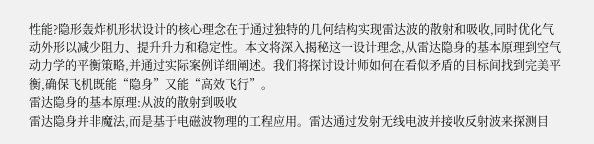性能?隐形轰炸机形状设计的核心理念在于通过独特的几何结构实现雷达波的散射和吸收,同时优化气动外形以减少阻力、提升升力和稳定性。本文将深入揭秘这一设计理念,从雷达隐身的基本原理到空气动力学的平衡策略,并通过实际案例详细阐述。我们将探讨设计师如何在看似矛盾的目标间找到完美平衡,确保飞机既能“隐身”又能“高效飞行”。
雷达隐身的基本原理:从波的散射到吸收
雷达隐身并非魔法,而是基于电磁波物理的工程应用。雷达通过发射无线电波并接收反射波来探测目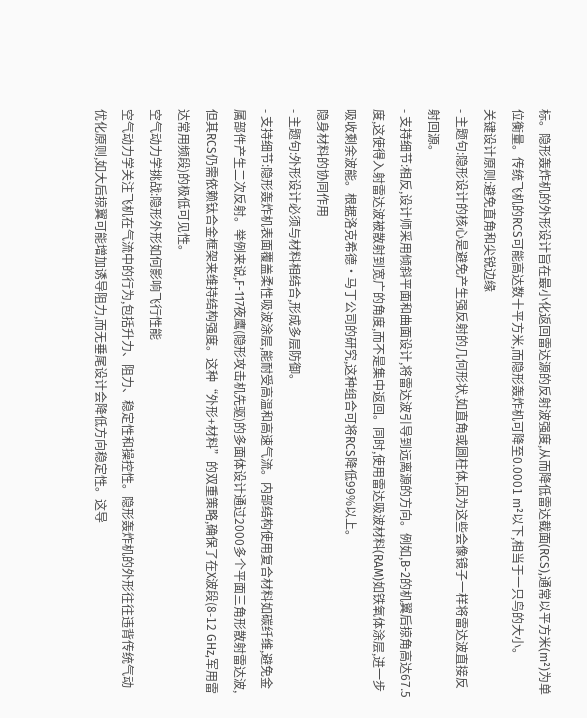标。隐形轰炸机的外形设计旨在最小化返回雷达源的反射波强度,从而降低雷达截面(RCS),通常以平方米(m²)为单位衡量。传统飞机的RCS可能高达数十平方米,而隐形轰炸机可降至0.0001 m²以下,相当于一只鸟的大小。
关键设计原则:避免直角和尖锐边缘
- 主题句:隐形设计的核心是避免产生强反射的几何形状,如直角或圆柱体,因为这些会像镜子一样将雷达波直接反射回源。
- 支持细节:相反,设计师采用倾斜平面和曲面设计,将雷达波引导到远离源的方向。例如,B-2的机翼后掠角高达67.5度,这使得入射雷达波被散射到宽广的角度,而不是集中返回。同时,使用雷达吸波材料(RAM)如铁氧体涂层,进一步吸收剩余波能。根据洛克希德·马丁公司的研究,这种组合可将RCS降低99%以上。
隐身材料的协同作用
- 主题句:外形设计必须与材料相结合,形成多层防御。
- 支持细节:隐形轰炸机表面覆盖柔性吸波涂层,能耐受高温和高速气流。内部结构使用复合材料如碳纤维,避免金属部件产生二次反射。举例来说,F-117夜鹰(隐形攻击机先驱)的多面体设计通过2000多个平面三角形散射雷达波,但其RCS仍需依赖钛合金框架来维持结构强度。这种“外形+材料”的双重策略,确保了在X波段(8-12 GHz,军用雷达常用频段)的极低可见性。
空气动力学挑战:隐形外形如何影响飞行性能
空气动力学关注飞机在气流中的行为,包括升力、阻力、稳定性和操控性。隐形轰炸机的外形往往违背传统气动优化原则,如大后掠翼可能增加诱导阻力,而无垂尾设计会降低方向稳定性。这导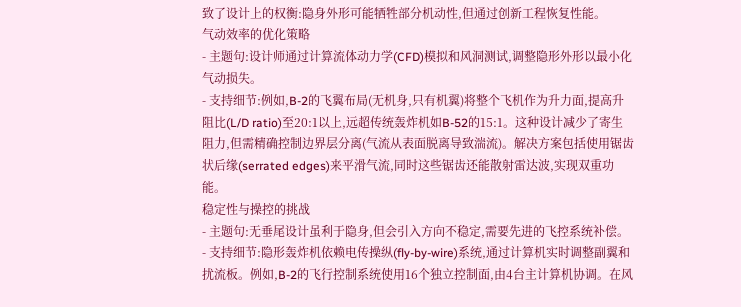致了设计上的权衡:隐身外形可能牺牲部分机动性,但通过创新工程恢复性能。
气动效率的优化策略
- 主题句:设计师通过计算流体动力学(CFD)模拟和风洞测试,调整隐形外形以最小化气动损失。
- 支持细节:例如,B-2的飞翼布局(无机身,只有机翼)将整个飞机作为升力面,提高升阻比(L/D ratio)至20:1以上,远超传统轰炸机如B-52的15:1。这种设计减少了寄生阻力,但需精确控制边界层分离(气流从表面脱离导致湍流)。解决方案包括使用锯齿状后缘(serrated edges)来平滑气流,同时这些锯齿还能散射雷达波,实现双重功能。
稳定性与操控的挑战
- 主题句:无垂尾设计虽利于隐身,但会引入方向不稳定,需要先进的飞控系统补偿。
- 支持细节:隐形轰炸机依赖电传操纵(fly-by-wire)系统,通过计算机实时调整副翼和扰流板。例如,B-2的飞行控制系统使用16个独立控制面,由4台主计算机协调。在风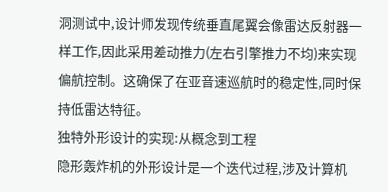洞测试中,设计师发现传统垂直尾翼会像雷达反射器一样工作,因此采用差动推力(左右引擎推力不均)来实现偏航控制。这确保了在亚音速巡航时的稳定性,同时保持低雷达特征。
独特外形设计的实现:从概念到工程
隐形轰炸机的外形设计是一个迭代过程,涉及计算机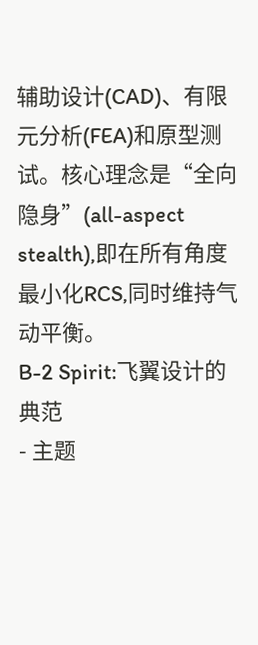辅助设计(CAD)、有限元分析(FEA)和原型测试。核心理念是“全向隐身”(all-aspect stealth),即在所有角度最小化RCS,同时维持气动平衡。
B-2 Spirit:飞翼设计的典范
- 主题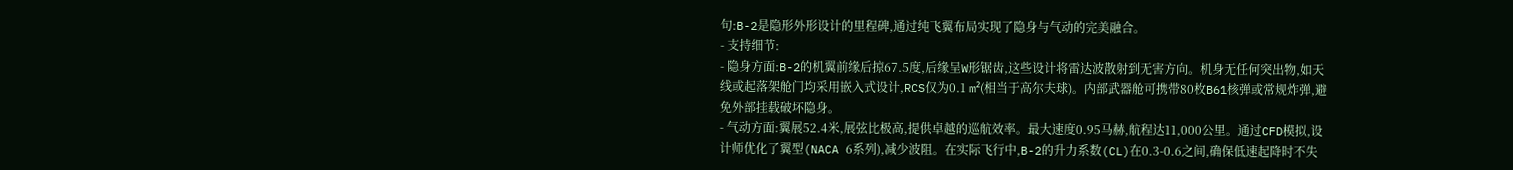句:B-2是隐形外形设计的里程碑,通过纯飞翼布局实现了隐身与气动的完美融合。
- 支持细节:
- 隐身方面:B-2的机翼前缘后掠67.5度,后缘呈W形锯齿,这些设计将雷达波散射到无害方向。机身无任何突出物,如天线或起落架舱门均采用嵌入式设计,RCS仅为0.1 m²(相当于高尔夫球)。内部武器舱可携带80枚B61核弹或常规炸弹,避免外部挂载破坏隐身。
- 气动方面:翼展52.4米,展弦比极高,提供卓越的巡航效率。最大速度0.95马赫,航程达11,000公里。通过CFD模拟,设计师优化了翼型(NACA 6系列),减少波阻。在实际飞行中,B-2的升力系数(CL)在0.3-0.6之间,确保低速起降时不失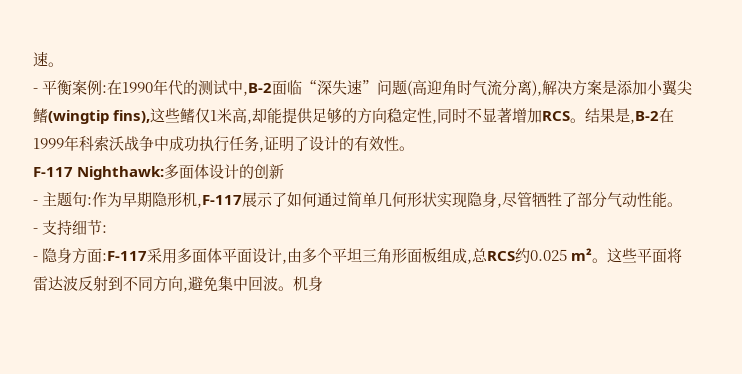速。
- 平衡案例:在1990年代的测试中,B-2面临“深失速”问题(高迎角时气流分离),解决方案是添加小翼尖鳍(wingtip fins),这些鳍仅1米高,却能提供足够的方向稳定性,同时不显著增加RCS。结果是,B-2在1999年科索沃战争中成功执行任务,证明了设计的有效性。
F-117 Nighthawk:多面体设计的创新
- 主题句:作为早期隐形机,F-117展示了如何通过简单几何形状实现隐身,尽管牺牲了部分气动性能。
- 支持细节:
- 隐身方面:F-117采用多面体平面设计,由多个平坦三角形面板组成,总RCS约0.025 m²。这些平面将雷达波反射到不同方向,避免集中回波。机身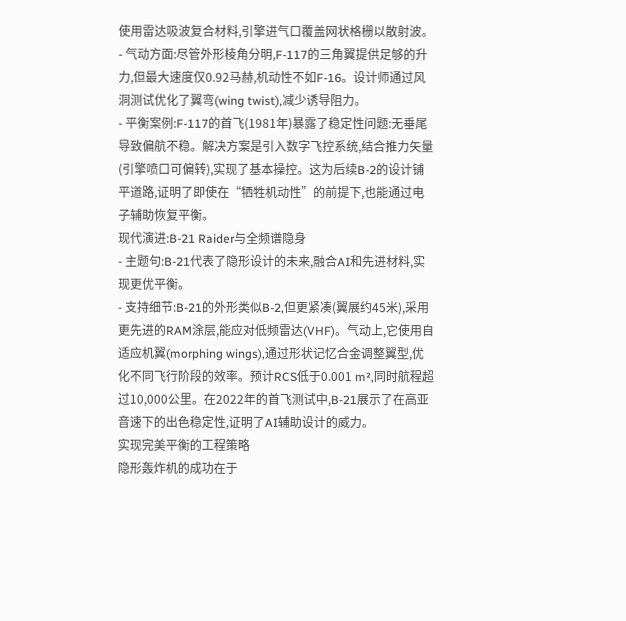使用雷达吸波复合材料,引擎进气口覆盖网状格栅以散射波。
- 气动方面:尽管外形棱角分明,F-117的三角翼提供足够的升力,但最大速度仅0.92马赫,机动性不如F-16。设计师通过风洞测试优化了翼弯(wing twist),减少诱导阻力。
- 平衡案例:F-117的首飞(1981年)暴露了稳定性问题:无垂尾导致偏航不稳。解决方案是引入数字飞控系统,结合推力矢量(引擎喷口可偏转),实现了基本操控。这为后续B-2的设计铺平道路,证明了即使在“牺牲机动性”的前提下,也能通过电子辅助恢复平衡。
现代演进:B-21 Raider与全频谱隐身
- 主题句:B-21代表了隐形设计的未来,融合AI和先进材料,实现更优平衡。
- 支持细节:B-21的外形类似B-2,但更紧凑(翼展约45米),采用更先进的RAM涂层,能应对低频雷达(VHF)。气动上,它使用自适应机翼(morphing wings),通过形状记忆合金调整翼型,优化不同飞行阶段的效率。预计RCS低于0.001 m²,同时航程超过10,000公里。在2022年的首飞测试中,B-21展示了在高亚音速下的出色稳定性,证明了AI辅助设计的威力。
实现完美平衡的工程策略
隐形轰炸机的成功在于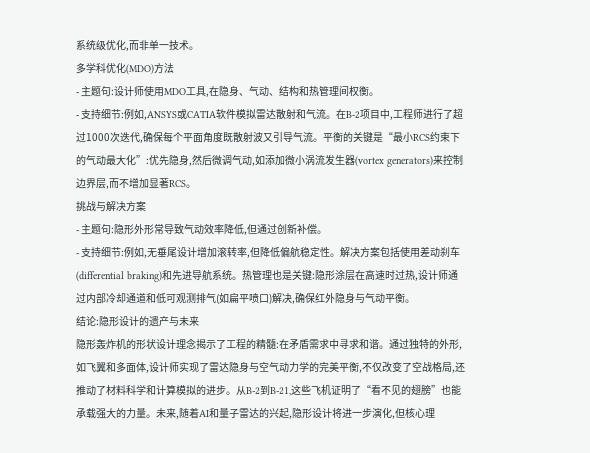系统级优化,而非单一技术。
多学科优化(MDO)方法
- 主题句:设计师使用MDO工具,在隐身、气动、结构和热管理间权衡。
- 支持细节:例如,ANSYS或CATIA软件模拟雷达散射和气流。在B-2项目中,工程师进行了超过1000次迭代,确保每个平面角度既散射波又引导气流。平衡的关键是“最小RCS约束下的气动最大化”:优先隐身,然后微调气动,如添加微小涡流发生器(vortex generators)来控制边界层,而不增加显著RCS。
挑战与解决方案
- 主题句:隐形外形常导致气动效率降低,但通过创新补偿。
- 支持细节:例如,无垂尾设计增加滚转率,但降低偏航稳定性。解决方案包括使用差动刹车(differential braking)和先进导航系统。热管理也是关键:隐形涂层在高速时过热,设计师通过内部冷却通道和低可观测排气(如扁平喷口)解决,确保红外隐身与气动平衡。
结论:隐形设计的遗产与未来
隐形轰炸机的形状设计理念揭示了工程的精髓:在矛盾需求中寻求和谐。通过独特的外形,如飞翼和多面体,设计师实现了雷达隐身与空气动力学的完美平衡,不仅改变了空战格局,还推动了材料科学和计算模拟的进步。从B-2到B-21,这些飞机证明了“看不见的翅膀”也能承载强大的力量。未来,随着AI和量子雷达的兴起,隐形设计将进一步演化,但核心理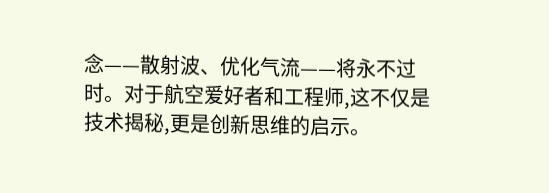念——散射波、优化气流——将永不过时。对于航空爱好者和工程师,这不仅是技术揭秘,更是创新思维的启示。